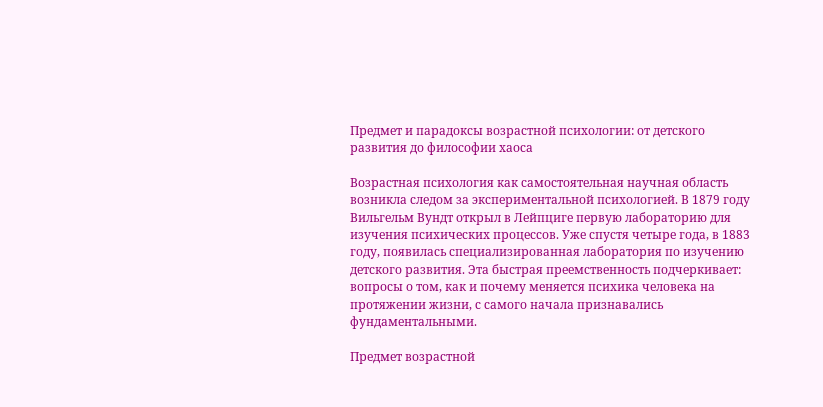Предмет и парадоксы возрастной психологии: от детского развития до философии хаоса

Возрастная психология как самостоятельная научная область возникла следом за экспериментальной психологией. В 1879 году Вильгельм Вундт открыл в Лейпциге первую лабораторию для изучения психических процессов. Уже спустя четыре года, в 1883 году, появилась специализированная лаборатория по изучению детского развития. Эта быстрая преемственность подчеркивает: вопросы о том, как и почему меняется психика человека на протяжении жизни, с самого начала признавались фундаментальными.

Предмет возрастной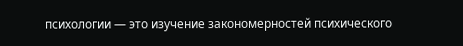психологии — это изучение закономерностей психического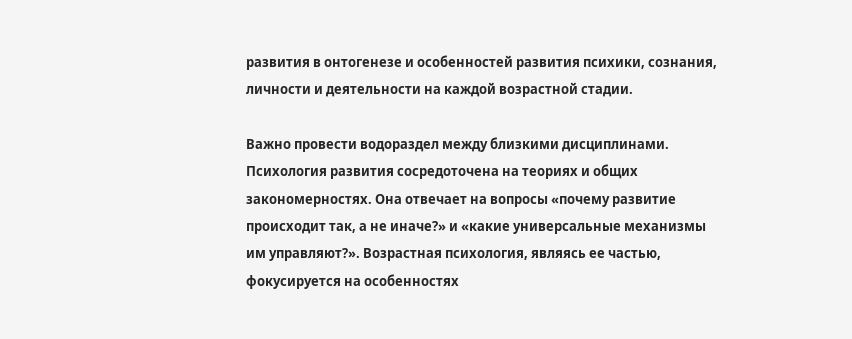развития в онтогенезе и особенностей развития психики, сознания, личности и деятельности на каждой возрастной стадии.

Важно провести водораздел между близкими дисциплинами. Психология развития сосредоточена на теориях и общих закономерностях. Она отвечает на вопросы «почему развитие происходит так, а не иначе?» и «какие универсальные механизмы им управляют?». Возрастная психология, являясь ее частью, фокусируется на особенностях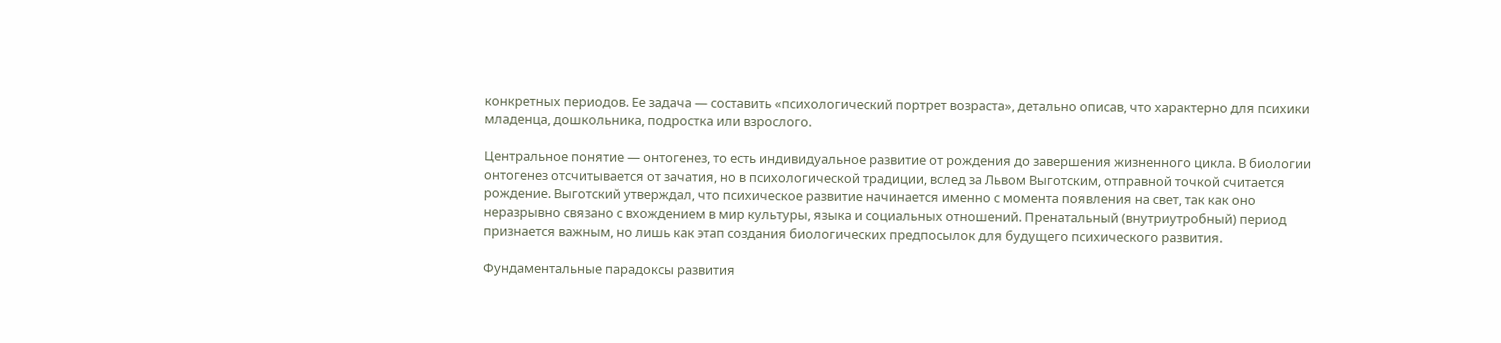конкретных периодов. Ее задача — составить «психологический портрет возраста», детально описав, что характерно для психики младенца, дошкольника, подростка или взрослого.

Центральное понятие — онтогенез, то есть индивидуальное развитие от рождения до завершения жизненного цикла. В биологии онтогенез отсчитывается от зачатия, но в психологической традиции, вслед за Львом Выготским, отправной точкой считается рождение. Выготский утверждал, что психическое развитие начинается именно с момента появления на свет, так как оно неразрывно связано с вхождением в мир культуры, языка и социальных отношений. Пренатальный (внутриутробный) период признается важным, но лишь как этап создания биологических предпосылок для будущего психического развития.

Фундаментальные парадоксы развития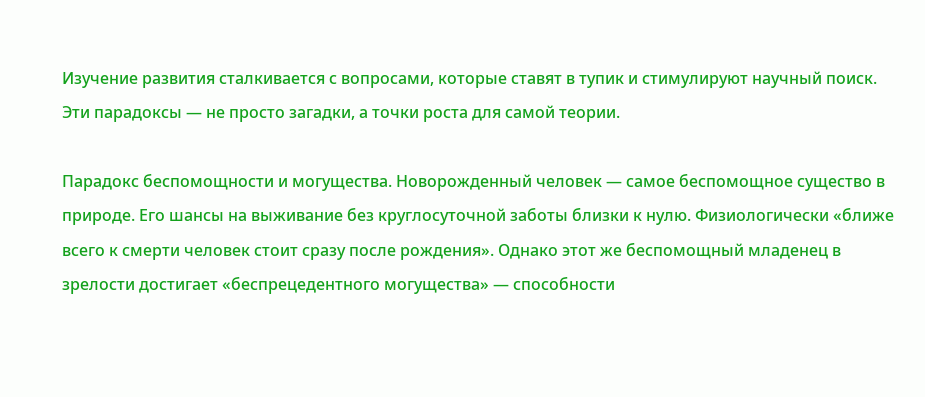Изучение развития сталкивается с вопросами, которые ставят в тупик и стимулируют научный поиск. Эти парадоксы — не просто загадки, а точки роста для самой теории.

Парадокс беспомощности и могущества. Новорожденный человек — самое беспомощное существо в природе. Его шансы на выживание без круглосуточной заботы близки к нулю. Физиологически «ближе всего к смерти человек стоит сразу после рождения». Однако этот же беспомощный младенец в зрелости достигает «беспрецедентного могущества» — способности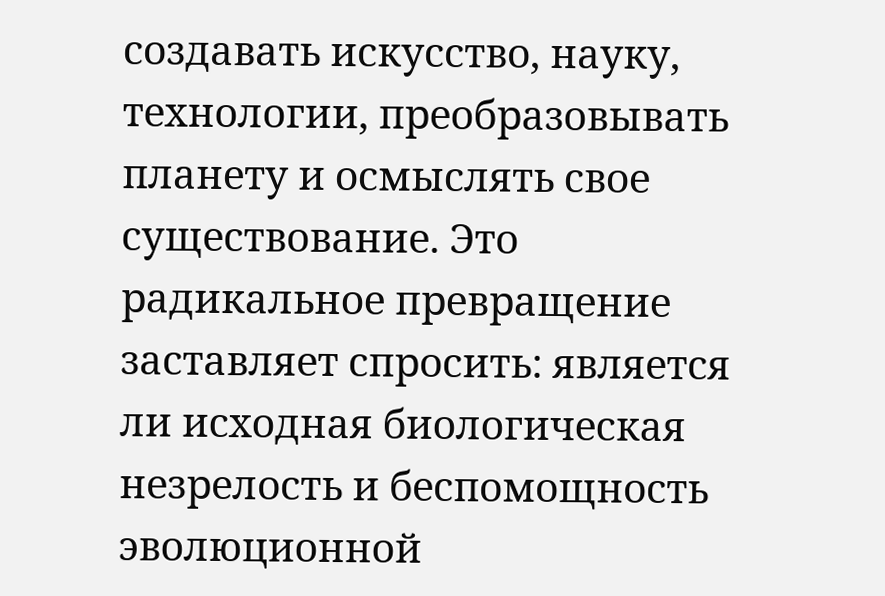создавать искусство, науку, технологии, преобразовывать планету и осмыслять свое существование. Это радикальное превращение заставляет спросить: является ли исходная биологическая незрелость и беспомощность эволюционной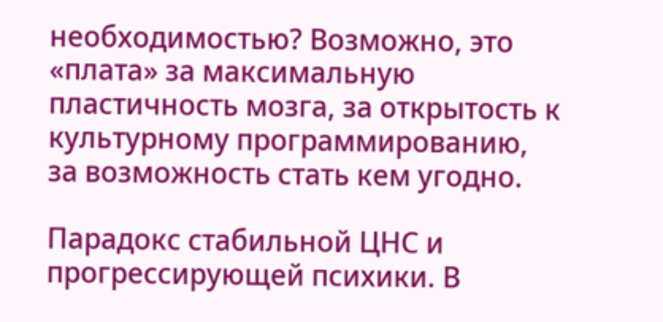необходимостью? Возможно, это «плата» за максимальную пластичность мозга, за открытость к культурному программированию, за возможность стать кем угодно.

Парадокс стабильной ЦНС и прогрессирующей психики. В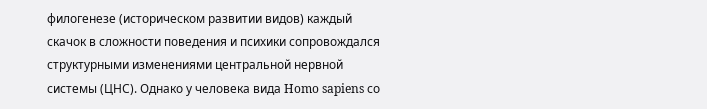филогенезе (историческом развитии видов) каждый скачок в сложности поведения и психики сопровождался структурными изменениями центральной нервной системы (ЦНС). Однако у человека вида Homo sapiens со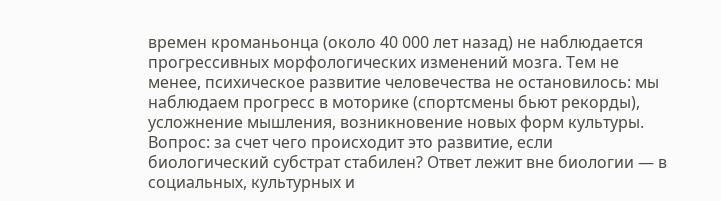времен кроманьонца (около 40 000 лет назад) не наблюдается прогрессивных морфологических изменений мозга. Тем не менее, психическое развитие человечества не остановилось: мы наблюдаем прогресс в моторике (спортсмены бьют рекорды), усложнение мышления, возникновение новых форм культуры. Вопрос: за счет чего происходит это развитие, если биологический субстрат стабилен? Ответ лежит вне биологии — в социальных, культурных и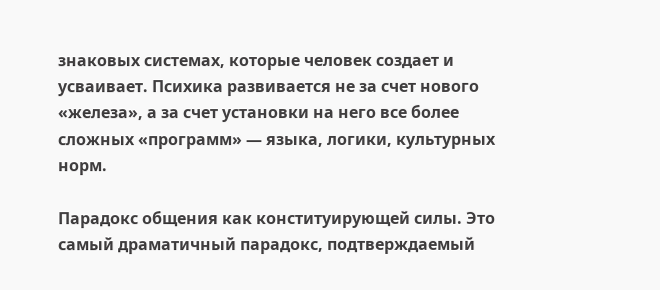знаковых системах, которые человек создает и усваивает. Психика развивается не за счет нового «железа», а за счет установки на него все более сложных «программ» — языка, логики, культурных норм.

Парадокс общения как конституирующей силы. Это самый драматичный парадокс, подтверждаемый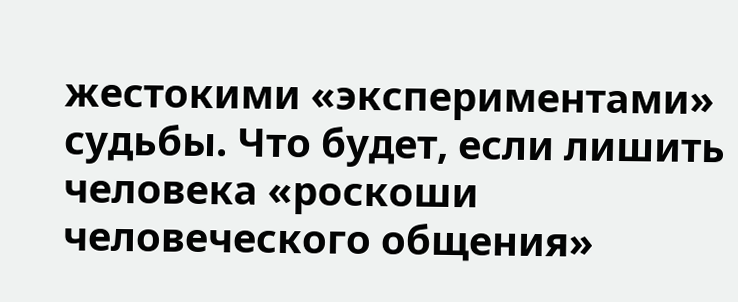жестокими «экспериментами» судьбы. Что будет, если лишить человека «роскоши человеческого общения»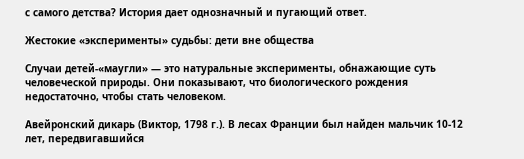с самого детства? История дает однозначный и пугающий ответ.

Жестокие «эксперименты» судьбы: дети вне общества

Случаи детей-«маугли» — это натуральные эксперименты, обнажающие суть человеческой природы. Они показывают, что биологического рождения недостаточно, чтобы стать человеком.

Авейронский дикарь (Виктор, 1798 г.). В лесах Франции был найден мальчик 10-12 лет, передвигавшийся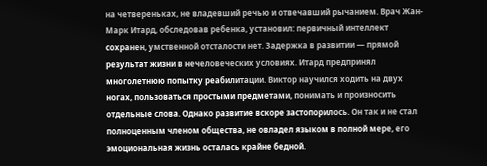на четвереньках, не владевший речью и отвечавший рычанием. Врач Жан-Марк Итард, обследовав ребенка, установил: первичный интеллект сохранен, умственной отсталости нет. Задержка в развитии — прямой результат жизни в нечеловеческих условиях. Итард предпринял многолетнюю попытку реабилитации. Виктор научился ходить на двух ногах, пользоваться простыми предметами, понимать и произносить отдельные слова. Однако развитие вскоре застопорилось. Он так и не стал полноценным членом общества, не овладел языком в полной мере, его эмоциональная жизнь осталась крайне бедной.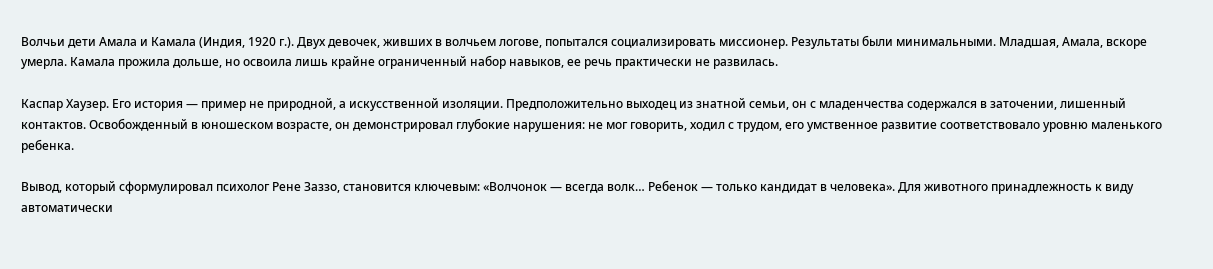Волчьи дети Амала и Камала (Индия, 1920 г.). Двух девочек, живших в волчьем логове, попытался социализировать миссионер. Результаты были минимальными. Младшая, Амала, вскоре умерла. Камала прожила дольше, но освоила лишь крайне ограниченный набор навыков, ее речь практически не развилась.

Каспар Хаузер. Его история — пример не природной, а искусственной изоляции. Предположительно выходец из знатной семьи, он с младенчества содержался в заточении, лишенный контактов. Освобожденный в юношеском возрасте, он демонстрировал глубокие нарушения: не мог говорить, ходил с трудом, его умственное развитие соответствовало уровню маленького ребенка.

Вывод, который сформулировал психолог Рене Заззо, становится ключевым: «Волчонок — всегда волк… Ребенок — только кандидат в человека». Для животного принадлежность к виду автоматически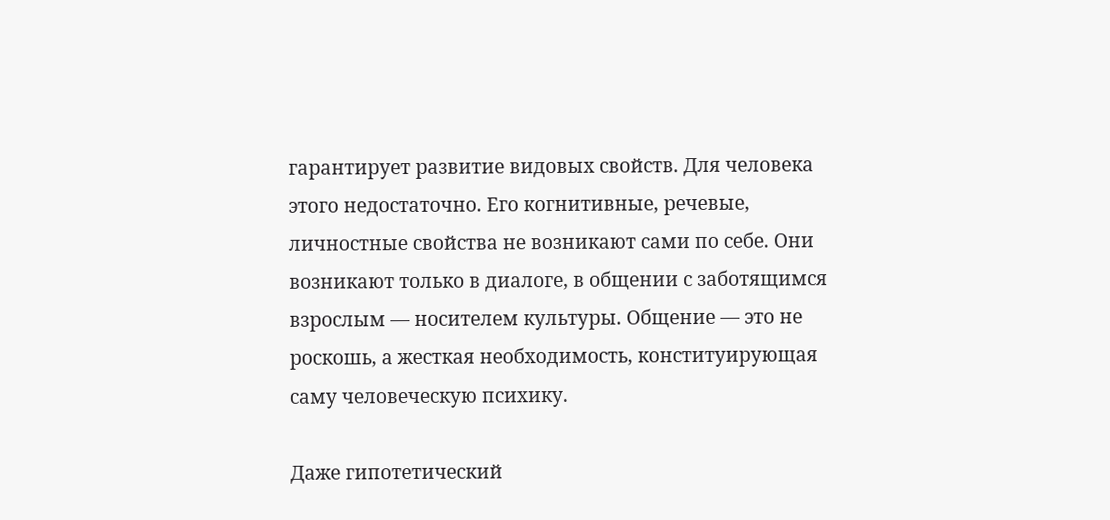гарантирует развитие видовых свойств. Для человека этого недостаточно. Его когнитивные, речевые, личностные свойства не возникают сами по себе. Они возникают только в диалоге, в общении с заботящимся взрослым — носителем культуры. Общение — это не роскошь, а жесткая необходимость, конституирующая саму человеческую психику.

Даже гипотетический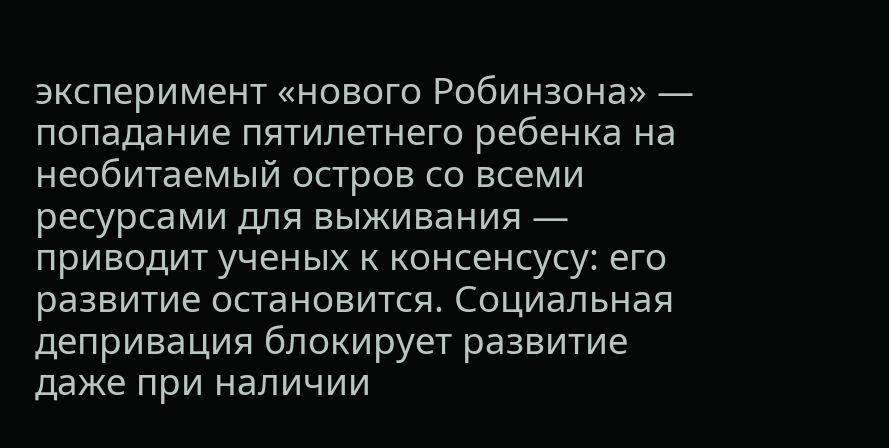эксперимент «нового Робинзона» — попадание пятилетнего ребенка на необитаемый остров со всеми ресурсами для выживания — приводит ученых к консенсусу: его развитие остановится. Социальная депривация блокирует развитие даже при наличии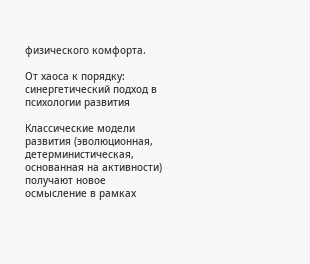физического комфорта.

От хаоса к порядку: синергетический подход в психологии развития

Классические модели развития (эволюционная, детерминистическая, основанная на активности) получают новое осмысление в рамках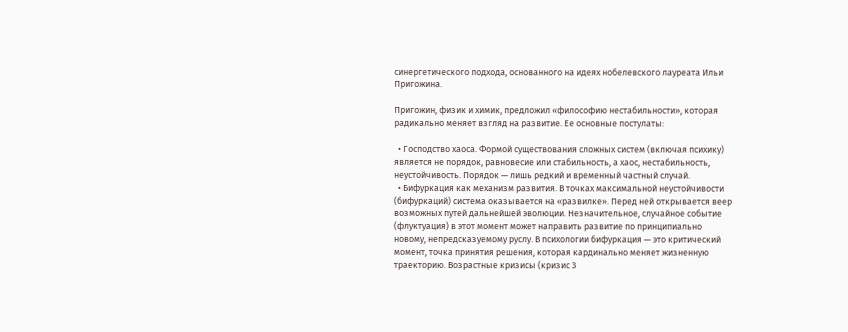синергетического подхода, основанного на идеях нобелевского лауреата Ильи Пригожина.

Пригожин, физик и химик, предложил «философию нестабильности», которая радикально меняет взгляд на развитие. Ее основные постулаты:

  • Господство хаоса. Формой существования сложных систем (включая психику) является не порядок, равновесие или стабильность, а хаос, нестабильность, неустойчивость. Порядок — лишь редкий и временный частный случай.
  • Бифуркация как механизм развития. В точках максимальной неустойчивости (бифуркаций) система оказывается на «развилке». Перед ней открывается веер возможных путей дальнейшей эволюции. Незначительное, случайное событие (флуктуация) в этот момент может направить развитие по принципиально новому, непредсказуемому руслу. В психологии бифуркация — это критический момент, точка принятия решения, которая кардинально меняет жизненную траекторию. Возрастные кризисы (кризис 3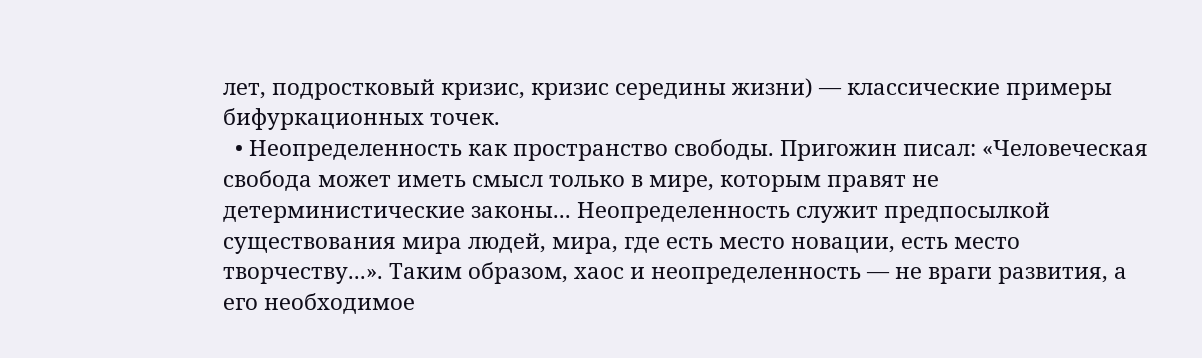лет, подростковый кризис, кризис середины жизни) — классические примеры бифуркационных точек.
  • Неопределенность как пространство свободы. Пригожин писал: «Человеческая свобода может иметь смысл только в мире, которым правят не детерминистические законы... Неопределенность служит предпосылкой существования мира людей, мира, где есть место новации, есть место творчеству...». Таким образом, хаос и неопределенность — не враги развития, а его необходимое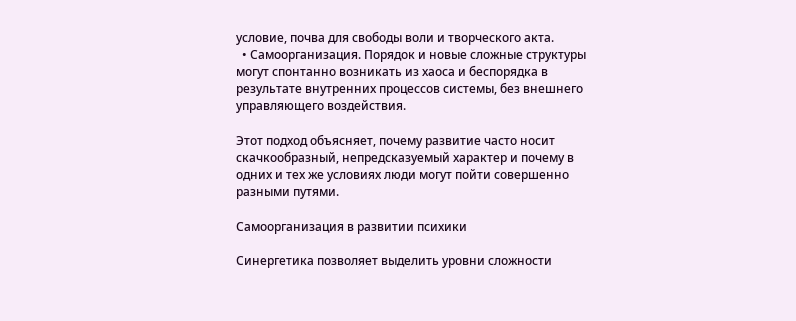условие, почва для свободы воли и творческого акта.
  • Самоорганизация. Порядок и новые сложные структуры могут спонтанно возникать из хаоса и беспорядка в результате внутренних процессов системы, без внешнего управляющего воздействия.

Этот подход объясняет, почему развитие часто носит скачкообразный, непредсказуемый характер и почему в одних и тех же условиях люди могут пойти совершенно разными путями.

Самоорганизация в развитии психики

Синергетика позволяет выделить уровни сложности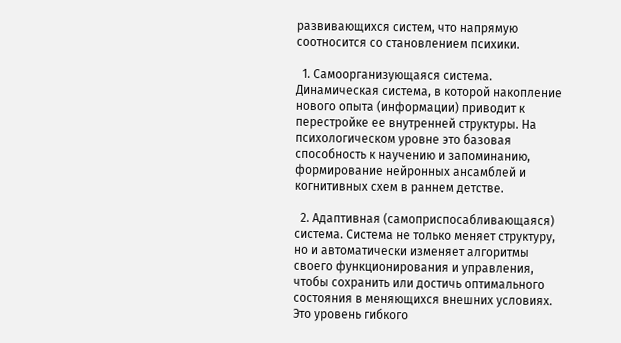развивающихся систем, что напрямую соотносится со становлением психики.

  1. Самоорганизующаяся система. Динамическая система, в которой накопление нового опыта (информации) приводит к перестройке ее внутренней структуры. На психологическом уровне это базовая способность к научению и запоминанию, формирование нейронных ансамблей и когнитивных схем в раннем детстве.

  2. Адаптивная (самоприспосабливающаяся) система. Система не только меняет структуру, но и автоматически изменяет алгоритмы своего функционирования и управления, чтобы сохранить или достичь оптимального состояния в меняющихся внешних условиях. Это уровень гибкого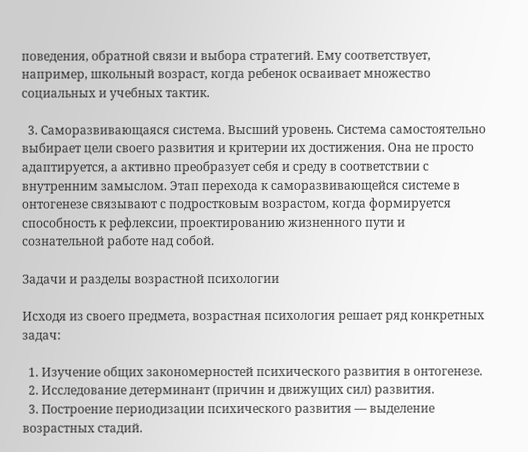поведения, обратной связи и выбора стратегий. Ему соответствует, например, школьный возраст, когда ребенок осваивает множество социальных и учебных тактик.

  3. Саморазвивающаяся система. Высший уровень. Система самостоятельно выбирает цели своего развития и критерии их достижения. Она не просто адаптируется, а активно преобразует себя и среду в соответствии с внутренним замыслом. Этап перехода к саморазвивающейся системе в онтогенезе связывают с подростковым возрастом, когда формируется способность к рефлексии, проектированию жизненного пути и сознательной работе над собой.

Задачи и разделы возрастной психологии

Исходя из своего предмета, возрастная психология решает ряд конкретных задач:

  1. Изучение общих закономерностей психического развития в онтогенезе.
  2. Исследование детерминант (причин и движущих сил) развития.
  3. Построение периодизации психического развития — выделение возрастных стадий.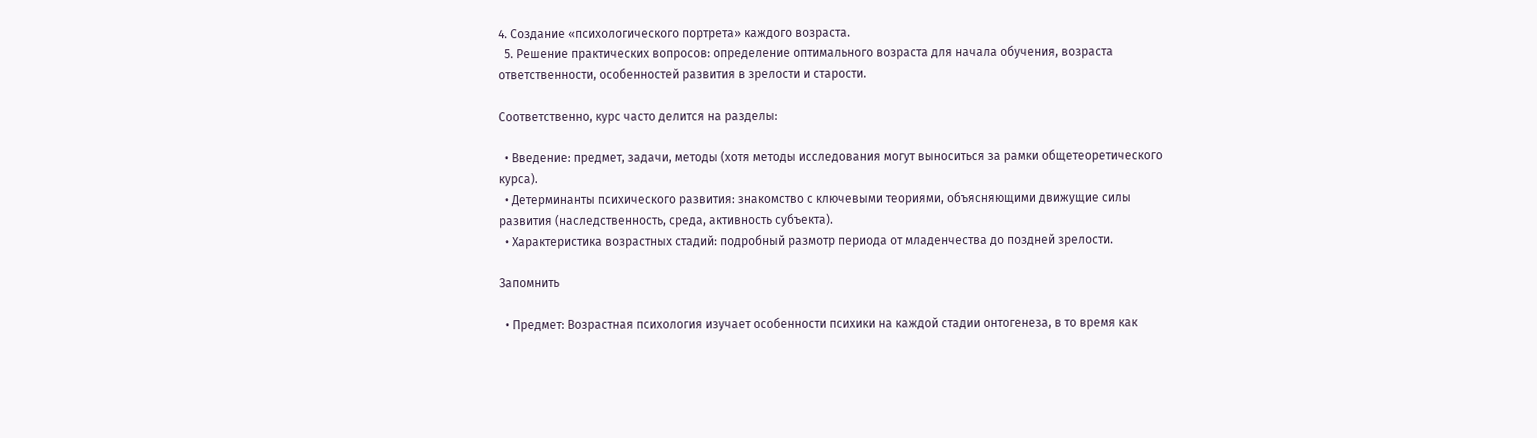4. Создание «психологического портрета» каждого возраста.
  5. Решение практических вопросов: определение оптимального возраста для начала обучения, возраста ответственности, особенностей развития в зрелости и старости.

Соответственно, курс часто делится на разделы:

  • Введение: предмет, задачи, методы (хотя методы исследования могут выноситься за рамки общетеоретического курса).
  • Детерминанты психического развития: знакомство с ключевыми теориями, объясняющими движущие силы развития (наследственность, среда, активность субъекта).
  • Характеристика возрастных стадий: подробный размотр периода от младенчества до поздней зрелости.

Запомнить

  • Предмет: Возрастная психология изучает особенности психики на каждой стадии онтогенеза, в то время как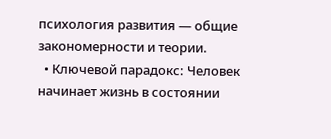психология развития — общие закономерности и теории.
  • Ключевой парадокс: Человек начинает жизнь в состоянии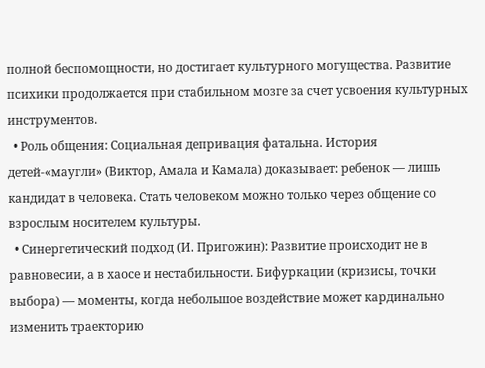полной беспомощности, но достигает культурного могущества. Развитие психики продолжается при стабильном мозге за счет усвоения культурных инструментов.
  • Роль общения: Социальная депривация фатальна. История детей-«маугли» (Виктор, Амала и Камала) доказывает: ребенок — лишь кандидат в человека. Стать человеком можно только через общение со взрослым носителем культуры.
  • Синергетический подход (И. Пригожин): Развитие происходит не в равновесии, а в хаосе и нестабильности. Бифуркации (кризисы, точки выбора) — моменты, когда небольшое воздействие может кардинально изменить траекторию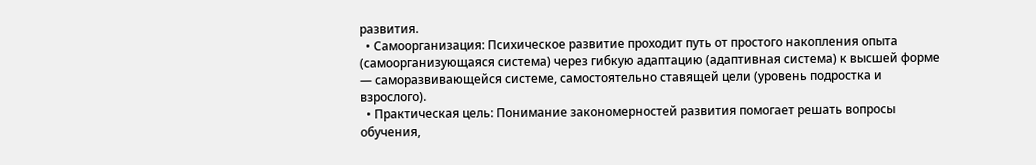развития.
  • Самоорганизация: Психическое развитие проходит путь от простого накопления опыта (самоорганизующаяся система) через гибкую адаптацию (адаптивная система) к высшей форме — саморазвивающейся системе, самостоятельно ставящей цели (уровень подростка и взрослого).
  • Практическая цель: Понимание закономерностей развития помогает решать вопросы обучения,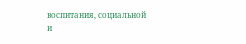воспитания, социальной и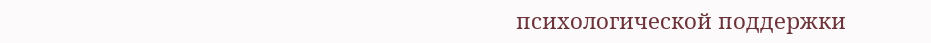психологической поддержки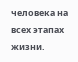человека на всех этапах жизни.